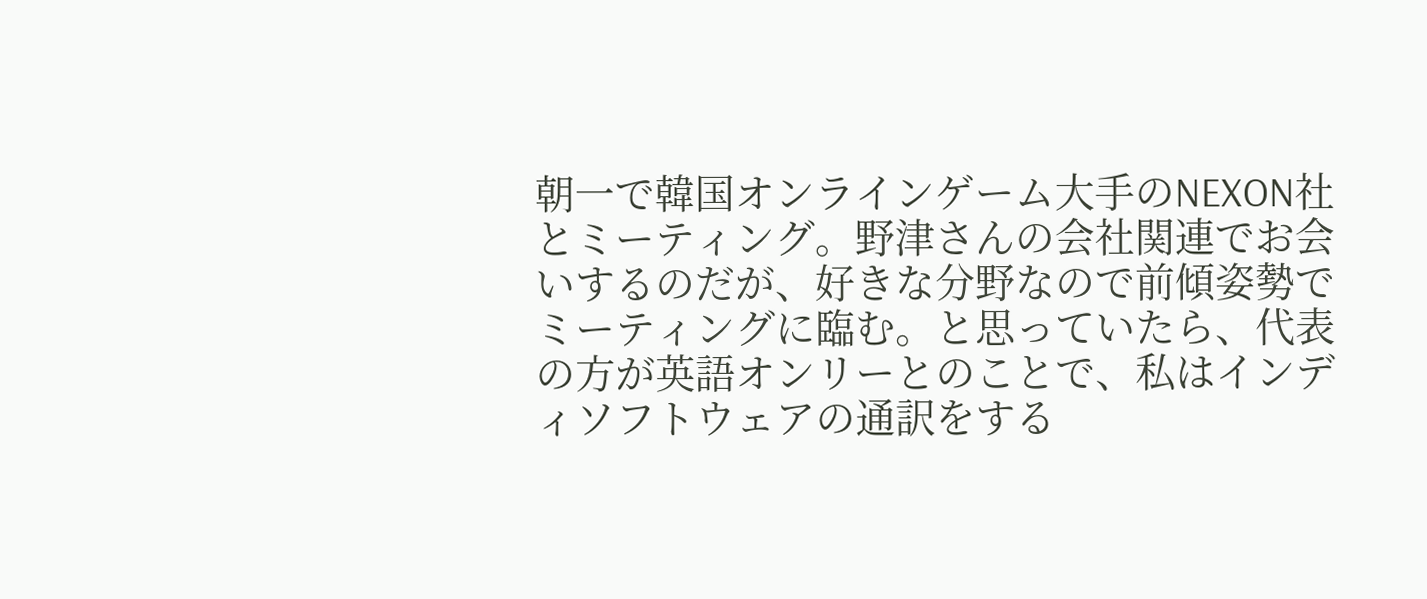朝一で韓国オンラインゲーム大手のNEXON社とミーティング。野津さんの会社関連でお会いするのだが、好きな分野なので前傾姿勢でミーティングに臨む。と思っていたら、代表の方が英語オンリーとのことで、私はインディソフトウェアの通訳をする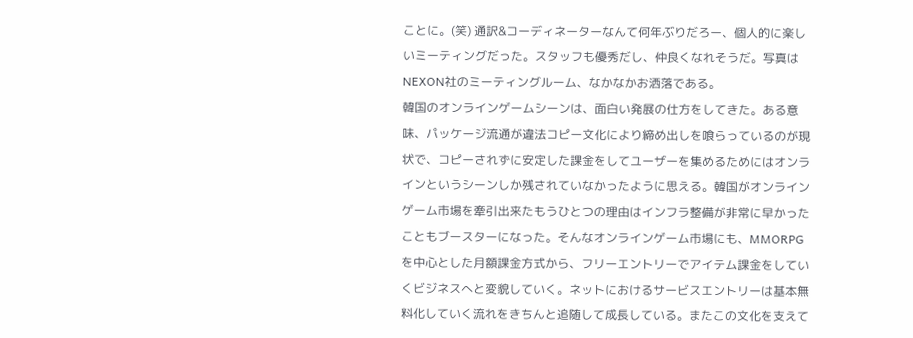ことに。(笑) 通訳&コーディネーターなんて何年ぶりだろー、個人的に楽しいミーティングだった。スタッフも優秀だし、仲良くなれそうだ。写真はNEXON社のミーティングルーム、なかなかお洒落である。
韓国のオンラインゲームシーンは、面白い発展の仕方をしてきた。ある意味、パッケージ流通が違法コピー文化により締め出しを喰らっているのが現状で、コピーされずに安定した課金をしてユーザーを集めるためにはオンラインというシーンしか残されていなかったように思える。韓国がオンラインゲーム市場を牽引出来たもうひとつの理由はインフラ整備が非常に早かったこともブースターになった。そんなオンラインゲーム市場にも、MMORPGを中心とした月額課金方式から、フリーエントリーでアイテム課金をしていくビジネスへと変貌していく。ネットにおけるサービスエントリーは基本無料化していく流れをきちんと追随して成長している。またこの文化を支えて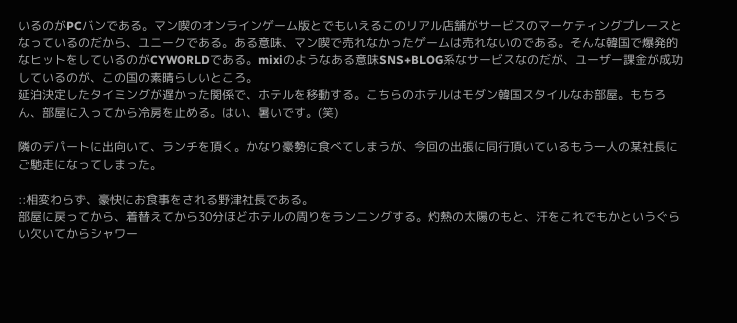いるのがPCバンである。マン喫のオンラインゲーム版とでもいえるこのリアル店舗がサービスのマーケティングプレースとなっているのだから、ユニークである。ある意味、マン喫で売れなかったゲームは売れないのである。そんな韓国で爆発的なヒットをしているのがCYWORLDである。mixiのようなある意味SNS+BLOG系なサービスなのだが、ユーザー課金が成功しているのが、この国の素晴らしいところ。
延泊決定したタイミングが遅かった関係で、ホテルを移動する。こちらのホテルはモダン韓国スタイルなお部屋。もちろん、部屋に入ってから冷房を止める。はい、暑いです。(笑)

隣のデパートに出向いて、ランチを頂く。かなり豪勢に食べてしまうが、今回の出張に同行頂いているもう一人の某社長にご馳走になってしまった。

::相変わらず、豪快にお食事をされる野津社長である。
部屋に戻ってから、着替えてから30分ほどホテルの周りをランニングする。灼熱の太陽のもと、汗をこれでもかというぐらい欠いてからシャワー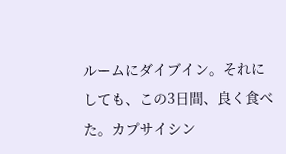ルームにダイブイン。それにしても、この3日間、良く食べた。カプサイシン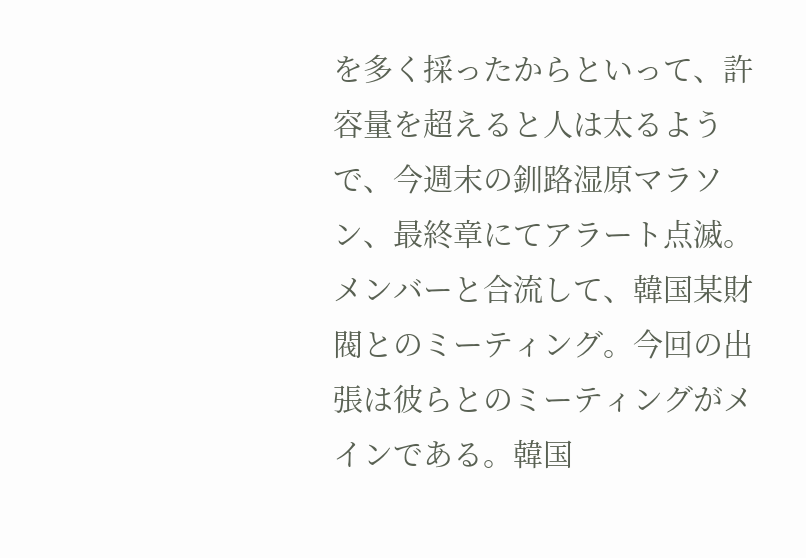を多く採ったからといって、許容量を超えると人は太るようで、今週末の釧路湿原マラソン、最終章にてアラート点滅。
メンバーと合流して、韓国某財閥とのミーティング。今回の出張は彼らとのミーティングがメインである。韓国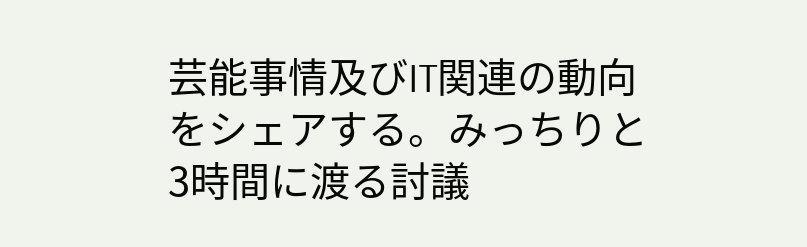芸能事情及びIT関連の動向をシェアする。みっちりと3時間に渡る討議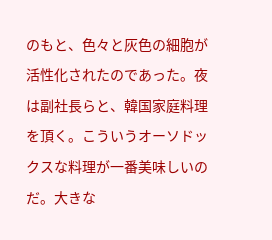のもと、色々と灰色の細胞が活性化されたのであった。夜は副社長らと、韓国家庭料理を頂く。こういうオーソドックスな料理が一番美味しいのだ。大きな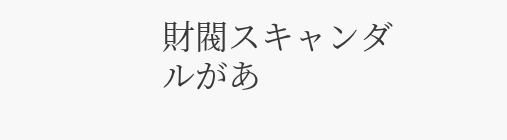財閥スキャンダルがあ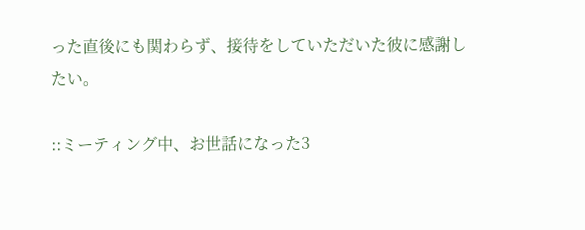った直後にも関わらず、接待をしていただいた彼に感謝したい。

::ミーティング中、お世話になった3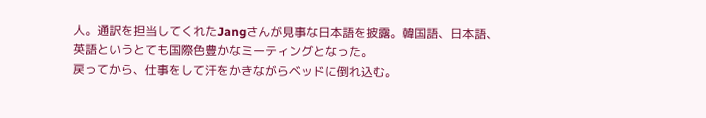人。通訳を担当してくれたJangさんが見事な日本語を披露。韓国語、日本語、英語というとても国際色豊かなミーティングとなった。
戻ってから、仕事をして汗をかきながらベッドに倒れ込む。